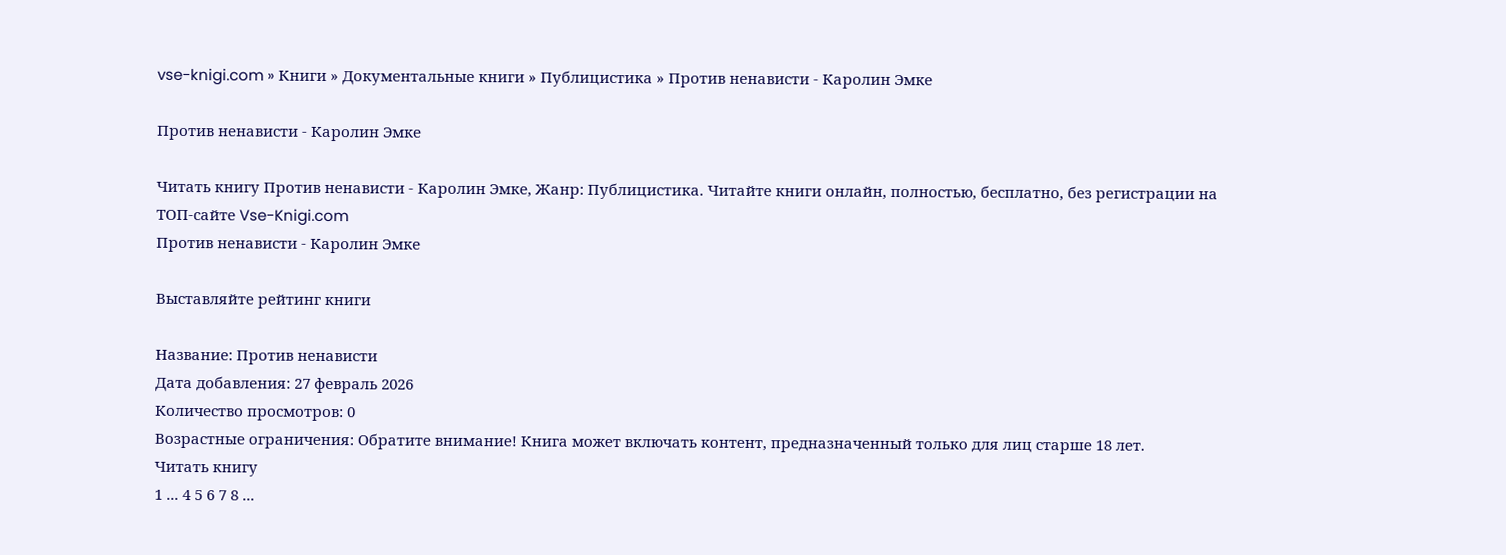vse-knigi.com » Книги » Документальные книги » Публицистика » Против ненависти - Каролин Эмке

Против ненависти - Каролин Эмке

Читать книгу Против ненависти - Каролин Эмке, Жанр: Публицистика. Читайте книги онлайн, полностью, бесплатно, без регистрации на ТОП-сайте Vse-Knigi.com
Против ненависти - Каролин Эмке

Выставляйте рейтинг книги

Название: Против ненависти
Дата добавления: 27 февраль 2026
Количество просмотров: 0
Возрастные ограничения: Обратите внимание! Книга может включать контент, предназначенный только для лиц старше 18 лет.
Читать книгу
1 ... 4 5 6 7 8 ...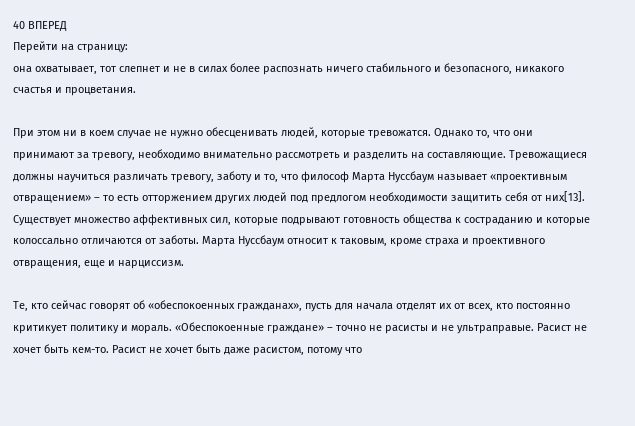40 ВПЕРЕД
Перейти на страницу:
она охватывает, тот слепнет и не в силах более распознать ничего стабильного и безопасного, никакого счастья и процветания.

При этом ни в коем случае не нужно обесценивать людей, которые тревожатся. Однако то, что они принимают за тревогу, необходимо внимательно рассмотреть и разделить на составляющие. Тревожащиеся должны научиться различать тревогу, заботу и то, что философ Марта Нуссбаум называет «проективным отвращением» – то есть отторжением других людей под предлогом необходимости защитить себя от них[13]. Существует множество аффективных сил, которые подрывают готовность общества к состраданию и которые колоссально отличаются от заботы. Марта Нуссбаум относит к таковым, кроме страха и проективного отвращения, еще и нарциссизм.

Те, кто сейчас говорят об «обеспокоенных гражданах», пусть для начала отделят их от всех, кто постоянно критикует политику и мораль. «Обеспокоенные граждане» – точно не расисты и не ультраправые. Расист не хочет быть кем-то. Расист не хочет быть даже расистом, потому что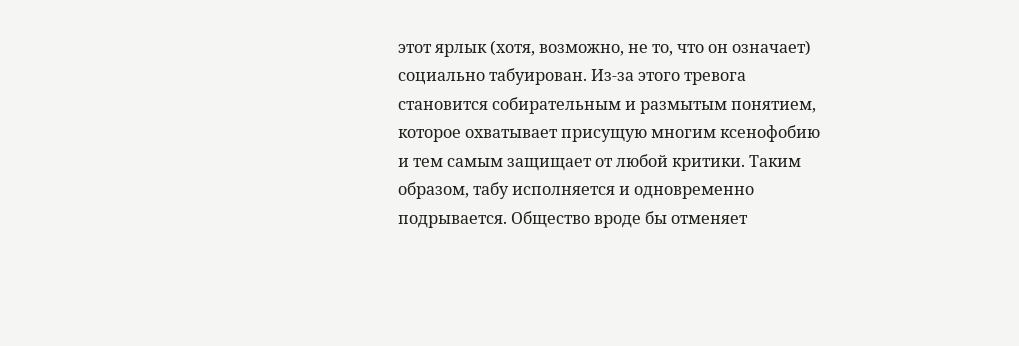этот ярлык (хотя, возможно, не то, что он означает) социально табуирован. Из-за этого тревога становится собирательным и размытым понятием, которое охватывает присущую многим ксенофобию и тем самым защищает от любой критики. Таким образом, табу исполняется и одновременно подрывается. Общество вроде бы отменяет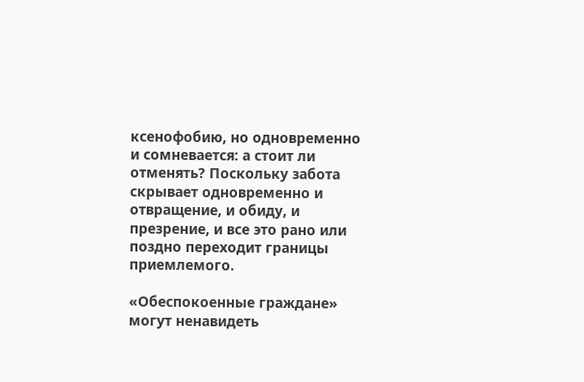ксенофобию, но одновременно и сомневается: а стоит ли отменять? Поскольку забота скрывает одновременно и отвращение, и обиду, и презрение, и все это рано или поздно переходит границы приемлемого.

«Обеспокоенные граждане» могут ненавидеть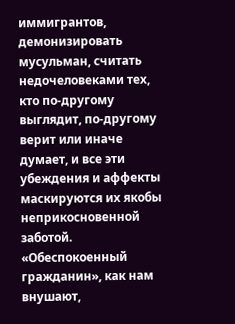иммигрантов, демонизировать мусульман, считать недочеловеками тех, кто по-другому выглядит, по-другому верит или иначе думает, и все эти убеждения и аффекты маскируются их якобы неприкосновенной заботой. «Обеспокоенный гражданин», как нам внушают,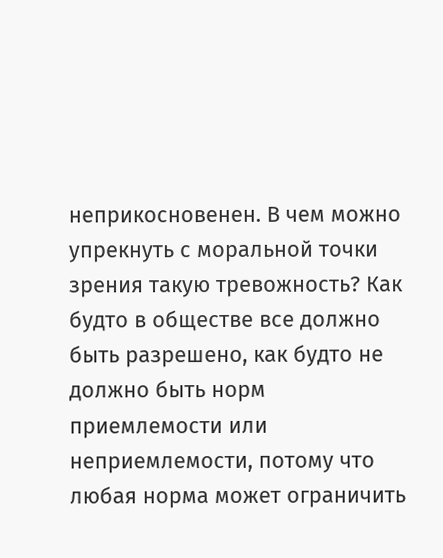неприкосновенен. В чем можно упрекнуть с моральной точки зрения такую тревожность? Как будто в обществе все должно быть разрешено, как будто не должно быть норм приемлемости или неприемлемости, потому что любая норма может ограничить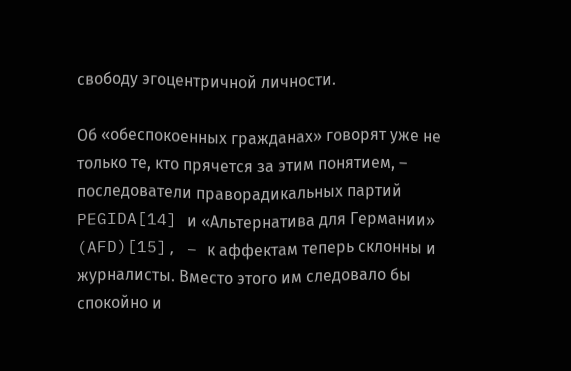свободу эгоцентричной личности.

Об «обеспокоенных гражданах» говорят уже не только те, кто прячется за этим понятием, – последователи праворадикальных партий PEGIDA[14] и «Альтернатива для Германии» (AFD)[15], – к аффектам теперь склонны и журналисты. Вместо этого им следовало бы спокойно и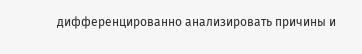дифференцированно анализировать причины и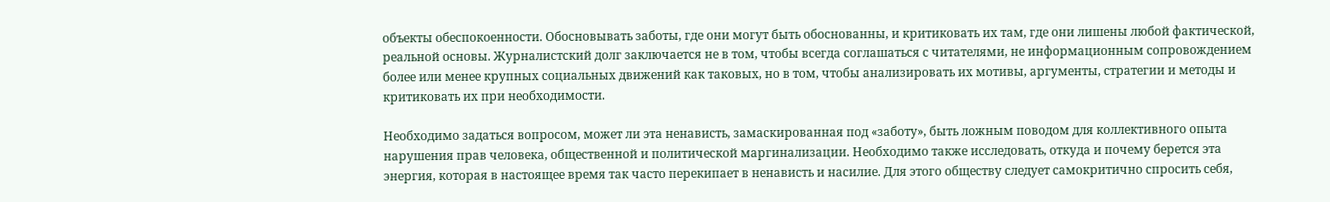объекты обеспокоенности. Обосновывать заботы, где они могут быть обоснованны, и критиковать их там, где они лишены любой фактической, реальной основы. Журналистский долг заключается не в том, чтобы всегда соглашаться с читателями, не информационным сопровождением более или менее крупных социальных движений как таковых, но в том, чтобы анализировать их мотивы, аргументы, стратегии и методы и критиковать их при необходимости.

Необходимо задаться вопросом, может ли эта ненависть, замаскированная под «заботу», быть ложным поводом для коллективного опыта нарушения прав человека, общественной и политической маргинализации. Необходимо также исследовать, откуда и почему берется эта энергия, которая в настоящее время так часто перекипает в ненависть и насилие. Для этого обществу следует самокритично спросить себя,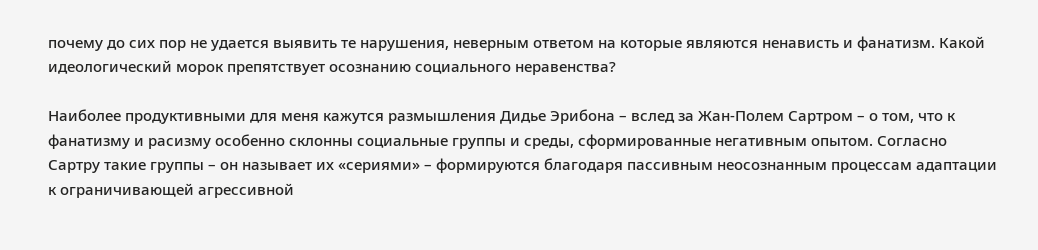почему до сих пор не удается выявить те нарушения, неверным ответом на которые являются ненависть и фанатизм. Какой идеологический морок препятствует осознанию социального неравенства?

Наиболее продуктивными для меня кажутся размышления Дидье Эрибона – вслед за Жан-Полем Сартром – о том, что к фанатизму и расизму особенно склонны социальные группы и среды, сформированные негативным опытом. Согласно Сартру такие группы – он называет их «сериями» – формируются благодаря пассивным неосознанным процессам адаптации к ограничивающей агрессивной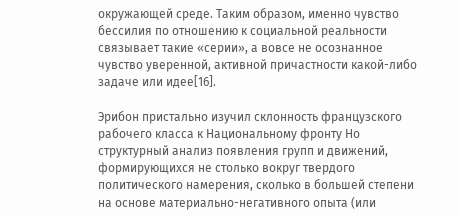окружающей среде. Таким образом, именно чувство бессилия по отношению к социальной реальности связывает такие «серии», а вовсе не осознанное чувство уверенной, активной причастности какой-либо задаче или идее[16].

Эрибон пристально изучил склонность французского рабочего класса к Национальному фронту Но структурный анализ появления групп и движений, формирующихся не столько вокруг твердого политического намерения, сколько в большей степени на основе материально-негативного опыта (или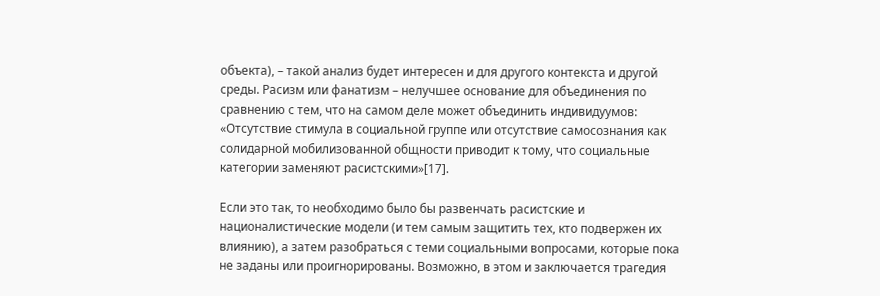объекта), – такой анализ будет интересен и для другого контекста и другой среды. Расизм или фанатизм – нелучшее основание для объединения по сравнению с тем, что на самом деле может объединить индивидуумов: «Отсутствие стимула в социальной группе или отсутствие самосознания как солидарной мобилизованной общности приводит к тому, что социальные категории заменяют расистскими»[17].

Если это так, то необходимо было бы развенчать расистские и националистические модели (и тем самым защитить тех, кто подвержен их влиянию), а затем разобраться с теми социальными вопросами, которые пока не заданы или проигнорированы. Возможно, в этом и заключается трагедия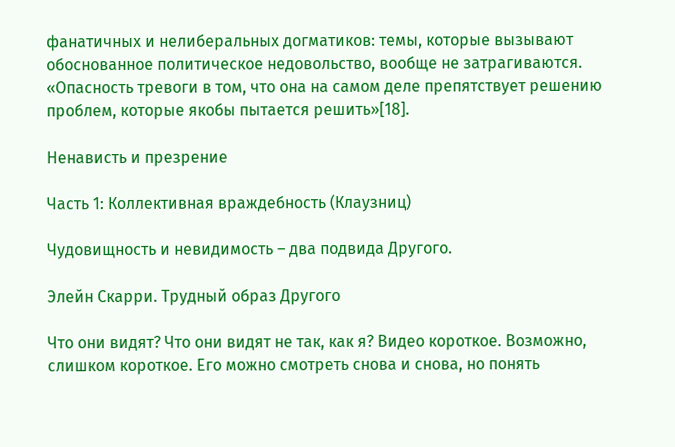фанатичных и нелиберальных догматиков: темы, которые вызывают обоснованное политическое недовольство, вообще не затрагиваются. «Опасность тревоги в том, что она на самом деле препятствует решению проблем, которые якобы пытается решить»[18].

Ненависть и презрение

Часть 1: Коллективная враждебность (Клаузниц)

Чудовищность и невидимость – два подвида Другого.

Элейн Скарри. Трудный образ Другого

Что они видят? Что они видят не так, как я? Видео короткое. Возможно, слишком короткое. Его можно смотреть снова и снова, но понять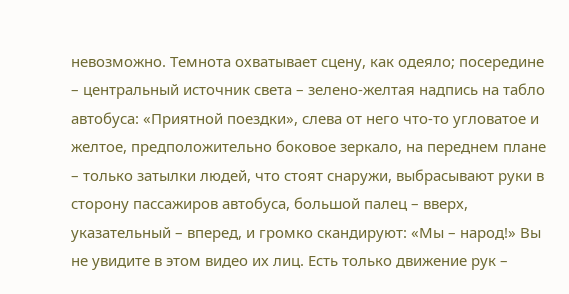невозможно. Темнота охватывает сцену, как одеяло; посередине – центральный источник света – зелено-желтая надпись на табло автобуса: «Приятной поездки», слева от него что-то угловатое и желтое, предположительно боковое зеркало, на переднем плане – только затылки людей, что стоят снаружи, выбрасывают руки в сторону пассажиров автобуса, большой палец – вверх, указательный – вперед, и громко скандируют: «Мы – народ!» Вы не увидите в этом видео их лиц. Есть только движение рук –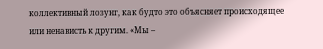коллективный лозунг, как будто это объясняет происходящее или ненависть к другим. «Мы –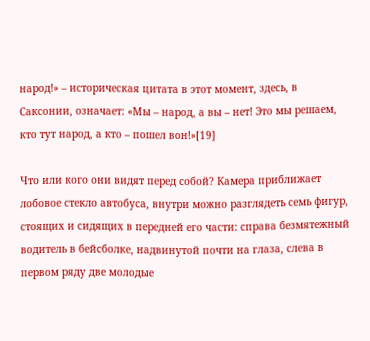народ!» – историческая цитата в этот момент, здесь, в Саксонии, означает: «Мы – народ, а вы – нет! Это мы решаем, кто тут народ, а кто – пошел вон!»[19]

Что или кого они видят перед собой? Камера приближает лобовое стекло автобуса, внутри можно разглядеть семь фигур, стоящих и сидящих в передней его части: справа безмятежный водитель в бейсболке, надвинутой почти на глаза, слева в первом ряду две молодые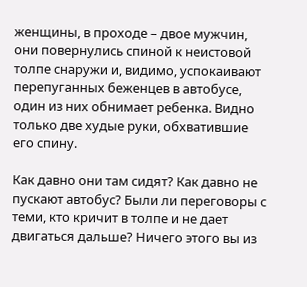женщины, в проходе – двое мужчин, они повернулись спиной к неистовой толпе снаружи и, видимо, успокаивают перепуганных беженцев в автобусе, один из них обнимает ребенка. Видно только две худые руки, обхватившие его спину.

Как давно они там сидят? Как давно не пускают автобус? Были ли переговоры с теми, кто кричит в толпе и не дает двигаться дальше? Ничего этого вы из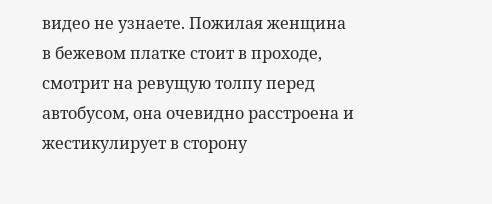видео не узнаете. Пожилая женщина в бежевом платке стоит в проходе, смотрит на ревущую толпу перед автобусом, она очевидно расстроена и жестикулирует в сторону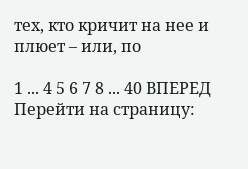тех, кто кричит на нее и плюет – или, по

1 ... 4 5 6 7 8 ... 40 ВПЕРЕД
Перейти на страницу: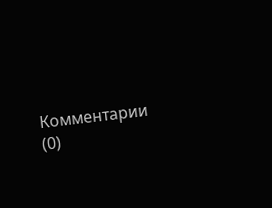Комментарии (0)